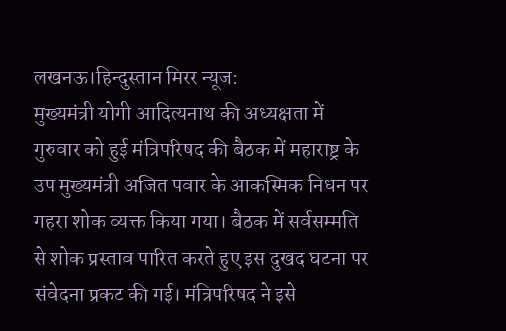लखनऊ।हिन्दुस्तान मिरर न्यूज:
मुख्यमंत्री योगी आदित्यनाथ की अध्यक्षता में गुरुवार को हुई मंत्रिपरिषद की बैठक में महाराष्ट्र के उप मुख्यमंत्री अजित पवार के आकस्मिक निधन पर गहरा शोक व्यक्त किया गया। बैठक में सर्वसम्मति से शोक प्रस्ताव पारित करते हुए इस दुखद घटना पर संवेदना प्रकट की गई। मंत्रिपरिषद ने इसे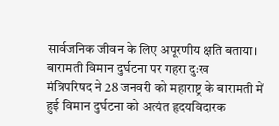सार्वजनिक जीवन के लिए अपूरणीय क्षति बताया।
बारामती विमान दुर्घटना पर गहरा दुःख
मंत्रिपरिषद ने 28 जनवरी को महाराष्ट्र के बारामती में हुई विमान दुर्घटना को अत्यंत हृदयविदारक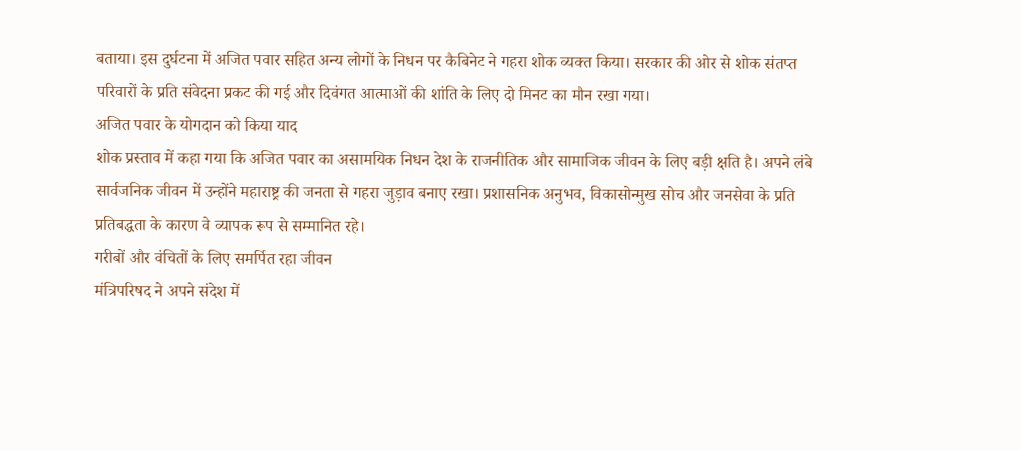बताया। इस दुर्घटना में अजित पवार सहित अन्य लोगों के निधन पर कैबिनेट ने गहरा शोक व्यक्त किया। सरकार की ओर से शोक संतप्त परिवारों के प्रति संवेदना प्रकट की गई और दिवंगत आत्माओं की शांति के लिए दो मिनट का मौन रखा गया।
अजित पवार के योगदान को किया याद
शोक प्रस्ताव में कहा गया कि अजित पवार का असामयिक निधन देश के राजनीतिक और सामाजिक जीवन के लिए बड़ी क्षति है। अपने लंबे सार्वजनिक जीवन में उन्होंने महाराष्ट्र की जनता से गहरा जुड़ाव बनाए रखा। प्रशासनिक अनुभव, विकासोन्मुख सोच और जनसेवा के प्रति प्रतिबद्धता के कारण वे व्यापक रूप से सम्मानित रहे।
गरीबों और वंचितों के लिए समर्पित रहा जीवन
मंत्रिपरिषद ने अपने संदेश में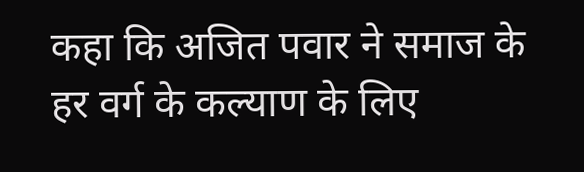कहा कि अजित पवार ने समाज के हर वर्ग के कल्याण के लिए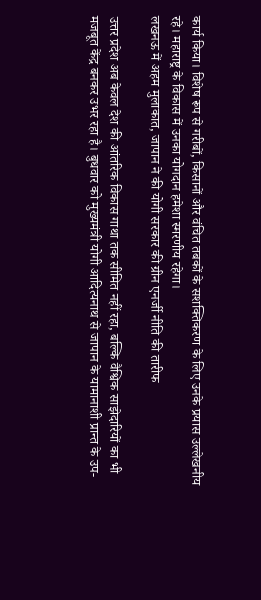कार्य किया। विशेष रूप से गरीबों, किसानों और वंचित तबकों के सशक्तिकरण के लिए उनके प्रयास उल्लेखनीय रहे। महाराष्ट्र के विकास में उनका योगदान हमेशा स्मरणीय रहेगा।
लखनऊ में अहम मुलाकात, जापान ने की योगी सरकार की ग्रीन एनर्जी नीति की तारीफ

उत्तर प्रदेश अब केवल देश की आंतरिक विकास गाथा तक सीमित नहीं रहा, बल्कि वैश्विक साझेदारियों का भी मजबूत केंद्र बनकर उभर रहा है। बुधवार को मुख्यमंत्री योगी आदित्यनाथ से जापान के यामानाशी प्रान्त के उप-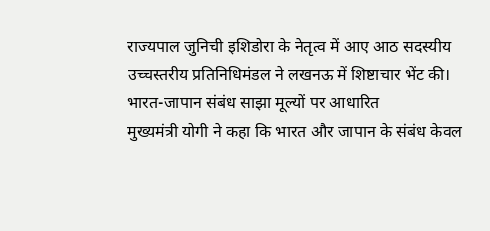राज्यपाल जुनिची इशिडोरा के नेतृत्व में आए आठ सदस्यीय उच्चस्तरीय प्रतिनिधिमंडल ने लखनऊ में शिष्टाचार भेंट की।
भारत-जापान संबंध साझा मूल्यों पर आधारित
मुख्यमंत्री योगी ने कहा कि भारत और जापान के संबंध केवल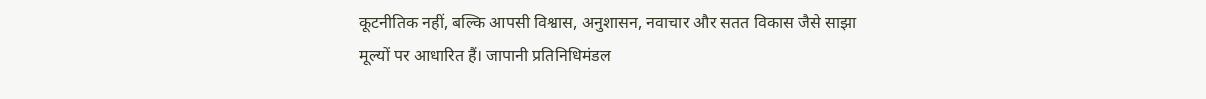कूटनीतिक नहीं, बल्कि आपसी विश्वास, अनुशासन, नवाचार और सतत विकास जैसे साझा मूल्यों पर आधारित हैं। जापानी प्रतिनिधिमंडल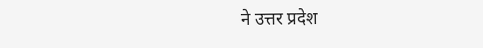ने उत्तर प्रदेश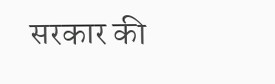सरकार की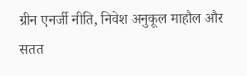ग्रीन एनर्जी नीति, निवेश अनुकूल माहौल और सतत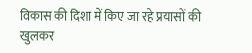विकास की दिशा में किए जा रहे प्रयासों की खुलकर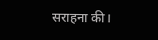सराहना की।